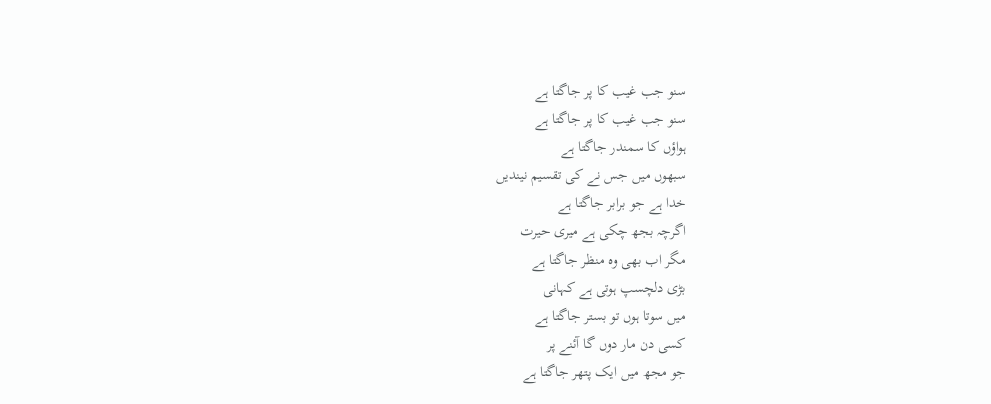سنو جب غیب کا پر جاگتا ہے
سنو جب غیب کا پر جاگتا ہے
ہواؤں کا سمندر جاگتا ہے
سبھوں میں جس نے کی تقسیم نیندیں
خدا ہے جو برابر جاگتا ہے
اگرچہ بجھ چکی ہے میری حیرت
مگر اب بھی وہ منظر جاگتا ہے
بڑی دلچسپ ہوتی ہے کہانی
میں سوتا ہوں تو بستر جاگتا ہے
کسی دن مار دوں گا آئنے پر
جو مجھ میں ایک پتھر جاگتا ہے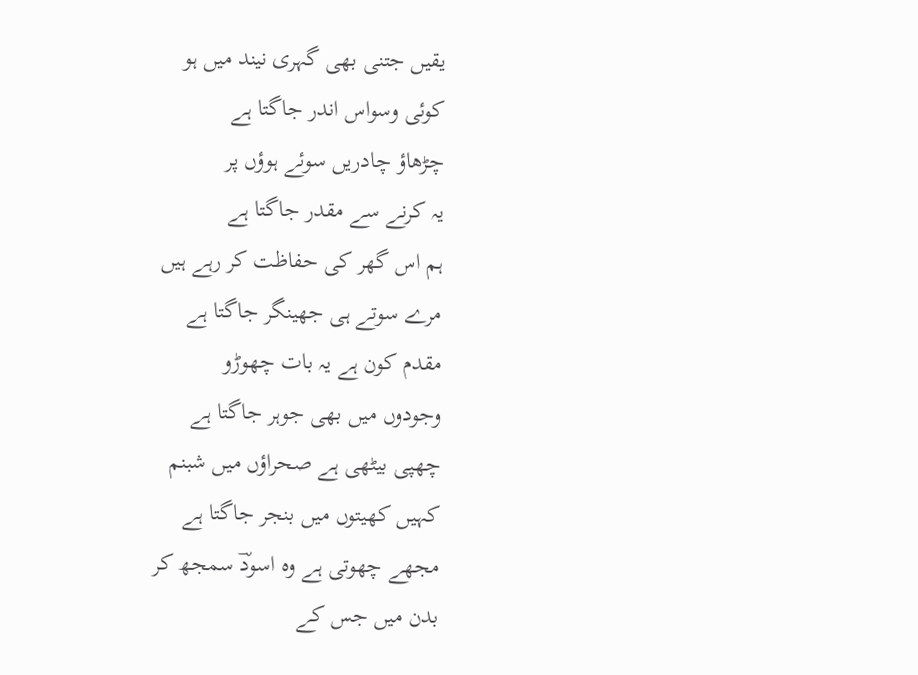یقیں جتنی بھی گہری نیند میں ہو
کوئی وسواس اندر جاگتا ہے
چڑھاؤ چادریں سوئے ہوؤں پر
یہ کرنے سے مقدر جاگتا ہے
ہم اس گھر کی حفاظت کر رہے ہیں
مرے سوتے ہی جھینگر جاگتا ہے
مقدم کون ہے یہ بات چھوڑو
وجودوں میں بھی جوہر جاگتا ہے
چھپی بیٹھی ہے صحراؤں میں شبنم
کہیں کھیتوں میں بنجر جاگتا ہے
مجھے چھوتی ہے وہ اسودؔ سمجھ کر
بدن میں جس کے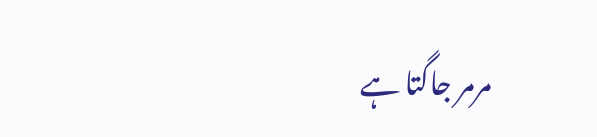مرمر جاگتا ہے